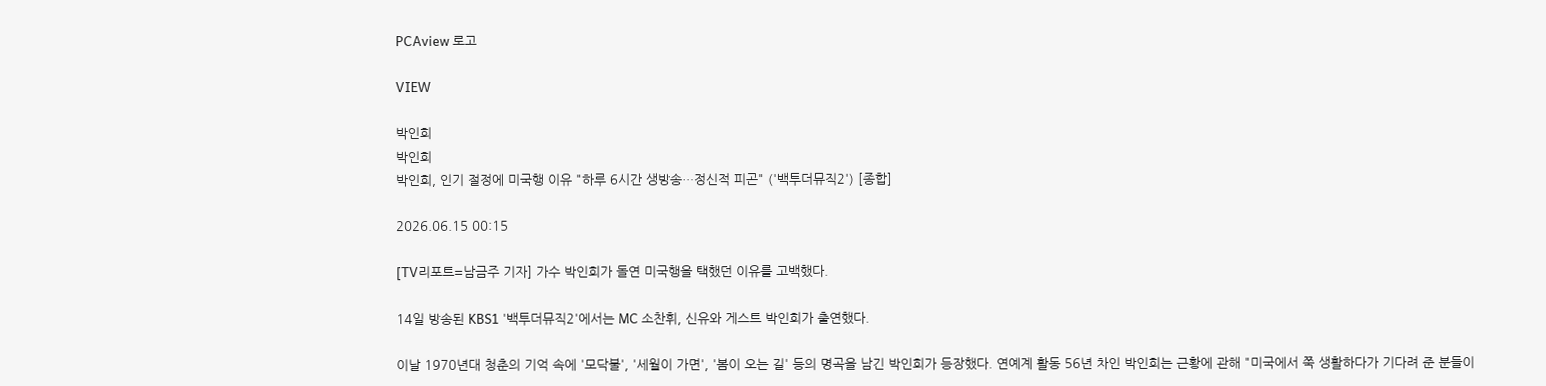PCAview 로고

VIEW

박인희
박인희
박인희, 인기 절정에 미국행 이유 "하루 6시간 생방송…정신적 피곤" ('백투더뮤직2') [종합]

2026.06.15 00:15

[TV리포트=남금주 기자] 가수 박인희가 돌연 미국행을 택했던 이유를 고백했다.

14일 방송된 KBS1 '백투더뮤직2'에서는 MC 소찬휘, 신유와 게스트 박인희가 출연했다.

이날 1970년대 청춘의 기억 속에 '모닥불', '세월이 가면', '봄이 오는 길' 등의 명곡을 남긴 박인희가 등장했다. 연예계 활동 56년 차인 박인희는 근황에 관해 "미국에서 쭉 생활하다가 기다려 준 분들이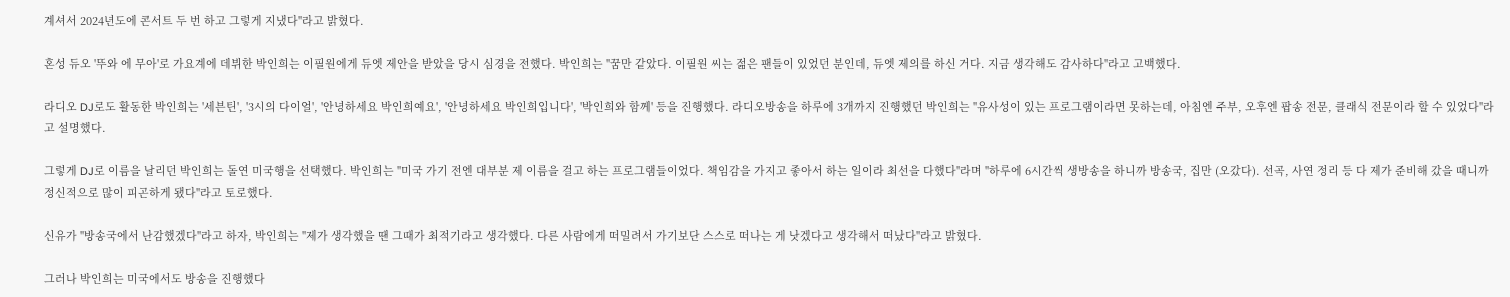계셔서 2024년도에 콘서트 두 번 하고 그렇게 지냈다"라고 밝혔다.

혼성 듀오 '뚜와 에 무아'로 가요계에 데뷔한 박인희는 이필원에게 듀엣 제안을 받았을 당시 심경을 전했다. 박인희는 "꿈만 같았다. 이필원 씨는 젊은 팬들이 있었던 분인데, 듀엣 제의를 하신 거다. 지금 생각해도 감사하다"라고 고백했다.

라디오 DJ로도 활동한 박인희는 '세븐틴', '3시의 다이얼', '안녕하세요 박인희예요', '안녕하세요 박인희입니다', '박인희와 함께' 등을 진행했다. 라디오방송을 하루에 3개까지 진행했던 박인희는 "유사성이 있는 프로그램이라면 못하는데, 아침엔 주부, 오후엔 팝송 전문, 클래식 전문이라 할 수 있었다"라고 설명했다.

그렇게 DJ로 이름을 날리던 박인희는 돌연 미국행을 선택했다. 박인희는 "미국 가기 전엔 대부분 제 이름을 걸고 하는 프로그램들이었다. 책임감을 가지고 좋아서 하는 일이라 최선을 다했다"라며 "하루에 6시간씩 생방송을 하니까 방송국, 집만 (오갔다). 선곡, 사연 정리 등 다 제가 준비해 갔을 때니까 정신적으로 많이 피곤하게 됐다"라고 토로했다.

신유가 "방송국에서 난감했겠다"라고 하자, 박인희는 "제가 생각했을 땐 그때가 최적기라고 생각했다. 다른 사람에게 떠밀려서 가기보단 스스로 떠나는 게 낫겠다고 생각해서 떠났다"라고 밝혔다.

그러나 박인희는 미국에서도 방송을 진행했다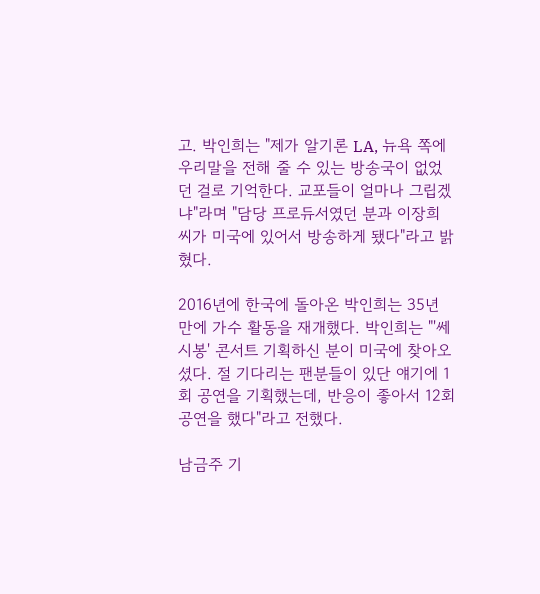고. 박인희는 "제가 알기론 LA, 뉴욕 쪽에 우리말을 전해 줄 수 있는 방송국이 없었던 걸로 기억한다. 교포들이 얼마나 그립겠냐"라며 "담당 프로듀서였던 분과 이장희 씨가 미국에 있어서 방송하게 됐다"라고 밝혔다.

2016년에 한국에 돌아온 박인희는 35년 만에 가수 활동을 재개했다. 박인희는 "'쎄시봉' 콘서트 기획하신 분이 미국에 찾아오셨다. 절 기다리는 팬분들이 있단 얘기에 1회 공연을 기획했는데, 반응이 좋아서 12회 공연을 했다"라고 전했다.

남금주 기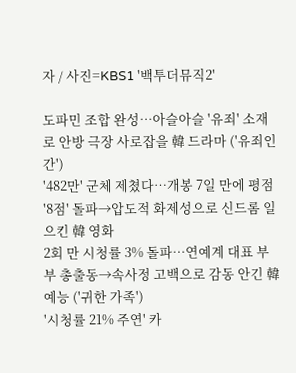자 / 사진=KBS1 '백투더뮤직2'

도파민 조합 완성…아슬아슬 '유죄' 소재로 안방 극장 사로잡을 韓 드라마 ('유죄인간')
'482만' 군체 제쳤다…개봉 7일 만에 평점 '8점' 돌파→압도적 화제성으로 신드롬 일으킨 韓 영화
2회 만 시청률 3% 돌파…연예계 대표 부부 총출동→속사정 고백으로 감동 안긴 韓 예능 ('귀한 가족')
'시청률 21% 주연' 카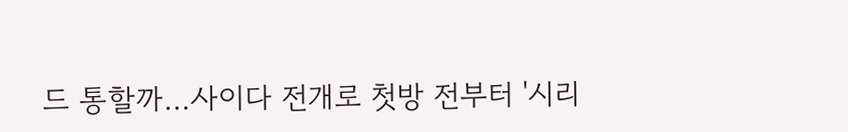드 통할까…사이다 전개로 첫방 전부터 '시리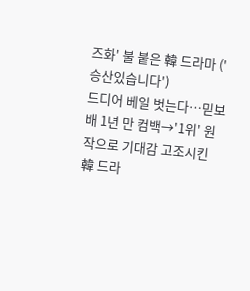즈화' 불 붙은 韓 드라마 ('승산있습니다')
드디어 베일 벗는다…믿보배 1년 만 컴백→'1위' 원작으로 기대감 고조시킨 韓 드라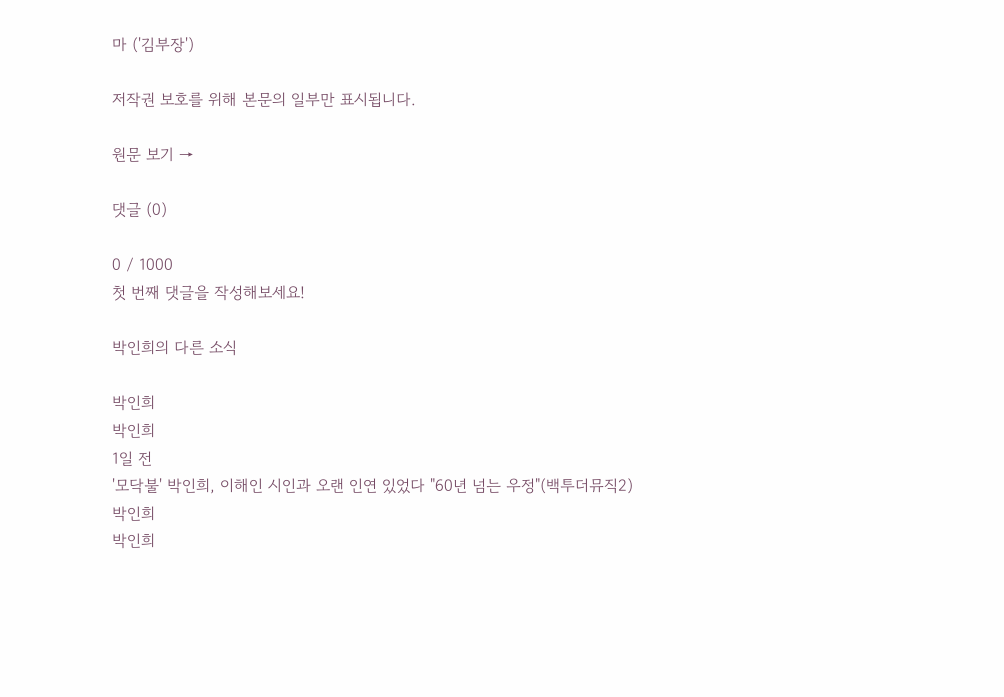마 ('김부장')

저작권 보호를 위해 본문의 일부만 표시됩니다.

원문 보기 →

댓글 (0)

0 / 1000
첫 번째 댓글을 작성해보세요!

박인희의 다른 소식

박인희
박인희
1일 전
'모닥불' 박인희, 이해인 시인과 오랜 인연 있었다 "60년 넘는 우정"(백투더뮤직2)
박인희
박인희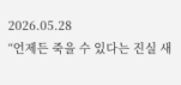2026.05.28
“언제든 죽을 수 있다는 진실 새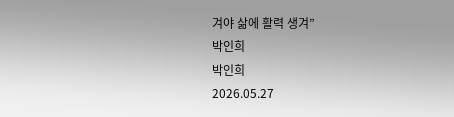겨야 삶에 활력 생겨”
박인희
박인희
2026.05.27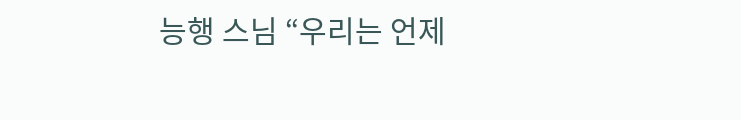능행 스님 “우리는 언제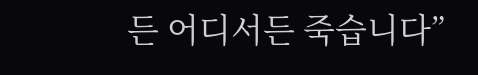든 어디서든 죽습니다”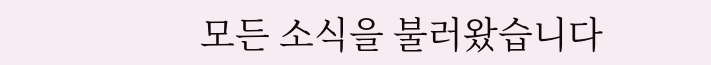모든 소식을 불러왔습니다